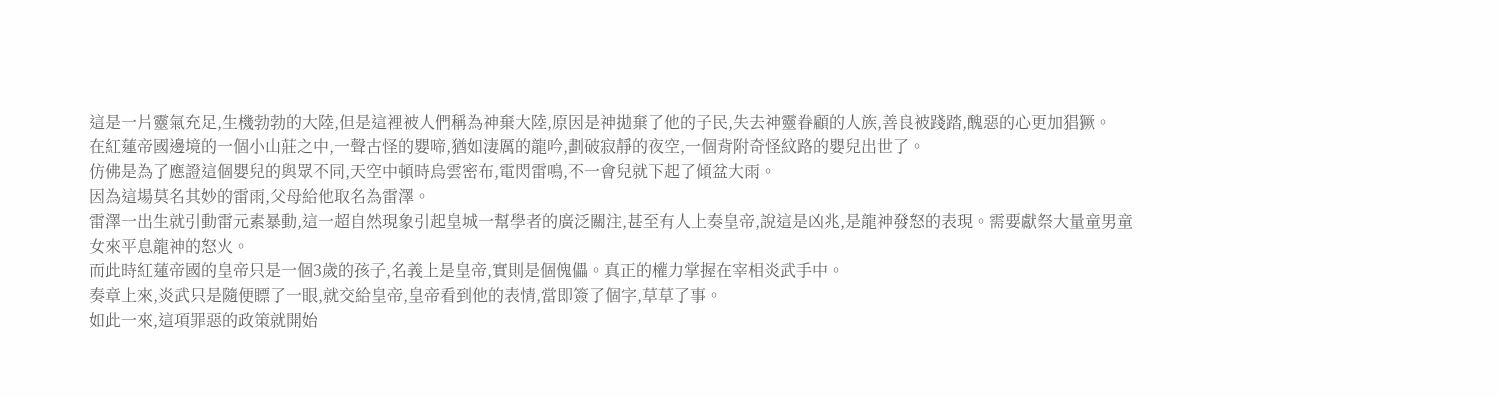這是一片靈氣充足,生機勃勃的大陸,但是這裡被人們稱為神棄大陸,原因是神拋棄了他的子民,失去神靈眷顧的人族,善良被踐踏,醜惡的心更加猖獗。
在紅蓮帝國邊境的一個小山莊之中,一聲古怪的嬰啼,猶如淒厲的龍吟,劃破寂靜的夜空,一個背附奇怪紋路的嬰兒出世了。
仿佛是為了應證這個嬰兒的與眾不同,天空中頓時烏雲密布,電閃雷鳴,不一會兒就下起了傾盆大雨。
因為這場莫名其妙的雷雨,父母給他取名為雷澤。
雷澤一出生就引動雷元素暴動,這一超自然現象引起皇城一幫學者的廣泛關注,甚至有人上奏皇帝,說這是凶兆,是龍神發怒的表現。需要獻祭大量童男童女來平息龍神的怒火。
而此時紅蓮帝國的皇帝只是一個3歲的孩子,名義上是皇帝,實則是個傀儡。真正的權力掌握在宰相炎武手中。
奏章上來,炎武只是隨便瞟了一眼,就交給皇帝,皇帝看到他的表情,當即簽了個字,草草了事。
如此一來,這項罪惡的政策就開始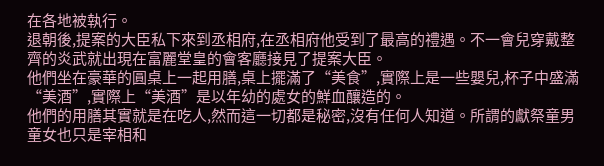在各地被執行。
退朝後,提案的大臣私下來到丞相府,在丞相府他受到了最高的禮遇。不一會兒穿戴整齊的炎武就出現在富麗堂皇的會客廳接見了提案大臣。
他們坐在豪華的圓桌上一起用膳,桌上擺滿了“美食”,實際上是一些嬰兒,杯子中盛滿“美酒”,實際上“美酒”是以年幼的處女的鮮血釀造的。
他們的用膳其實就是在吃人,然而這一切都是秘密,沒有任何人知道。所謂的獻祭童男童女也只是宰相和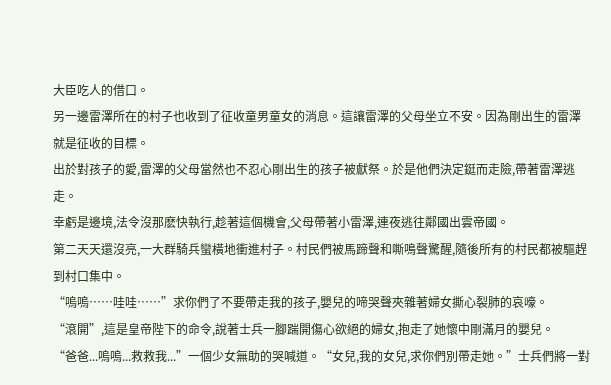大臣吃人的借口。
另一邊雷澤所在的村子也收到了征收童男童女的消息。這讓雷澤的父母坐立不安。因為剛出生的雷澤就是征收的目標。
出於對孩子的愛,雷澤的父母當然也不忍心剛出生的孩子被獻祭。於是他們決定鋌而走險,帶著雷澤逃走。
幸虧是邊境,法令沒那麽快執行,趁著這個機會,父母帶著小雷澤,連夜逃往鄰國出雲帝國。
第二天天還沒亮,一大群騎兵蠻橫地衝進村子。村民們被馬蹄聲和嘶鳴聲驚醒,隨後所有的村民都被驅趕到村口集中。
“嗚嗚……哇哇……”求你們了不要帶走我的孩子,嬰兒的啼哭聲夾雜著婦女撕心裂肺的哀嚎。
“滾開”,這是皇帝陛下的命令,說著士兵一腳踹開傷心欲絕的婦女,抱走了她懷中剛滿月的嬰兒。
“爸爸...嗚嗚...救救我...”一個少女無助的哭喊道。“女兒,我的女兒,求你們別帶走她。”士兵們將一對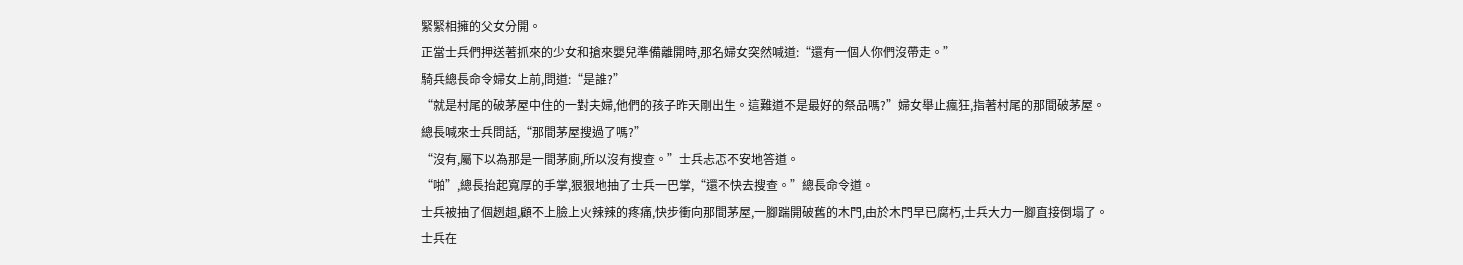緊緊相擁的父女分開。
正當士兵們押送著抓來的少女和搶來嬰兒準備離開時,那名婦女突然喊道:“還有一個人你們沒帶走。”
騎兵總長命令婦女上前,問道:“是誰?”
“就是村尾的破茅屋中住的一對夫婦,他們的孩子昨天剛出生。這難道不是最好的祭品嗎?”婦女舉止瘋狂,指著村尾的那間破茅屋。
總長喊來士兵問話,“那間茅屋搜過了嗎?”
“沒有,屬下以為那是一間茅廁,所以沒有搜查。”士兵忐忑不安地答道。
“啪”,總長抬起寬厚的手掌,狠狠地抽了士兵一巴掌,“還不快去搜查。”總長命令道。
士兵被抽了個趔趄,顧不上臉上火辣辣的疼痛,快步衝向那間茅屋,一腳踹開破舊的木門,由於木門早已腐朽,士兵大力一腳直接倒塌了。
士兵在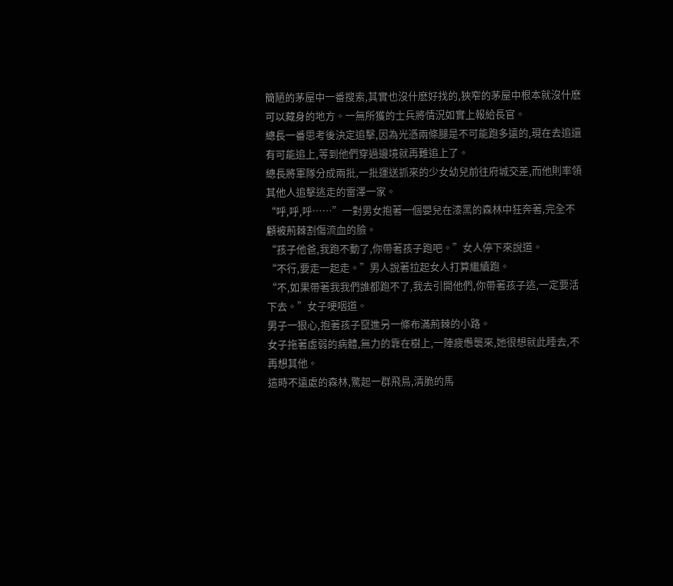簡陋的茅屋中一番搜索,其實也沒什麽好找的,狹窄的茅屋中根本就沒什麽可以藏身的地方。一無所獲的士兵將情況如實上報給長官。
總長一番思考後決定追擊,因為光憑兩條腿是不可能跑多遠的,現在去追還有可能追上,等到他們穿過邊境就再難追上了。
總長將軍隊分成兩批,一批運送抓來的少女幼兒前往府城交差,而他則率領其他人追擊逃走的雷澤一家。
“呼,呼,呼……”一對男女抱著一個嬰兒在漆黑的森林中狂奔著,完全不顧被荊棘割傷流血的臉。
“孩子他爸,我跑不動了,你帶著孩子跑吧。”女人停下來說道。
“不行,要走一起走。”男人說著拉起女人打算繼續跑。
“不,如果帶著我我們誰都跑不了,我去引開他們,你帶著孩子逃,一定要活下去。”女子哽咽道。
男子一狠心,抱著孩子竄進另一條布滿荊棘的小路。
女子拖著虛弱的病體,無力的靠在樹上,一陣疲憊襲來,她很想就此睡去,不再想其他。
這時不遠處的森林,驚起一群飛鳥,清脆的馬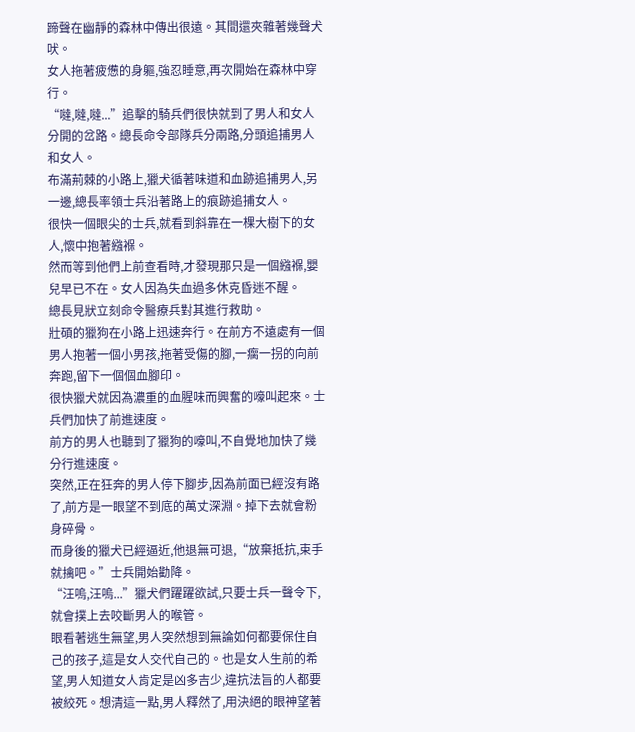蹄聲在幽靜的森林中傳出很遠。其間還夾雜著幾聲犬吠。
女人拖著疲憊的身軀,強忍睡意,再次開始在森林中穿行。
“噠,噠,噠...”追擊的騎兵們很快就到了男人和女人分開的岔路。總長命令部隊兵分兩路,分頭追捕男人和女人。
布滿荊棘的小路上,獵犬循著味道和血跡追捕男人,另一邊,總長率領士兵沿著路上的痕跡追捕女人。
很快一個眼尖的士兵,就看到斜靠在一棵大樹下的女人,懷中抱著繈褓。
然而等到他們上前查看時,才發現那只是一個繈褓,嬰兒早已不在。女人因為失血過多休克昏迷不醒。
總長見狀立刻命令醫療兵對其進行救助。
壯碩的獵狗在小路上迅速奔行。在前方不遠處有一個男人抱著一個小男孩,拖著受傷的腳,一瘸一拐的向前奔跑,留下一個個血腳印。
很快獵犬就因為濃重的血腥味而興奮的嚎叫起來。士兵們加快了前進速度。
前方的男人也聽到了獵狗的嚎叫,不自覺地加快了幾分行進速度。
突然,正在狂奔的男人停下腳步,因為前面已經沒有路了,前方是一眼望不到底的萬丈深淵。掉下去就會粉身碎骨。
而身後的獵犬已經逼近,他退無可退,“放棄抵抗,束手就擒吧。”士兵開始勸降。
“汪嗚,汪嗚...”獵犬們躍躍欲試,只要士兵一聲令下,就會撲上去咬斷男人的喉管。
眼看著逃生無望,男人突然想到無論如何都要保住自己的孩子,這是女人交代自己的。也是女人生前的希望,男人知道女人肯定是凶多吉少,違抗法旨的人都要被絞死。想清這一點,男人釋然了,用決絕的眼神望著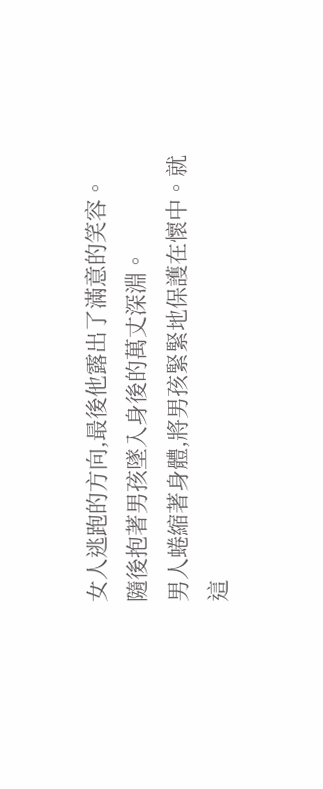女人逃跑的方向,最後他露出了滿意的笑容。
隨後抱著男孩墜入身後的萬丈深淵。
男人蜷縮著身體,將男孩緊緊地保護在懷中。就這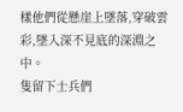樣他們從懸崖上墜落,穿破雲彩,墜入深不見底的深淵之中。
隻留下士兵們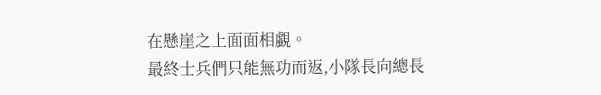在懸崖之上面面相覷。
最終士兵們只能無功而返,小隊長向總長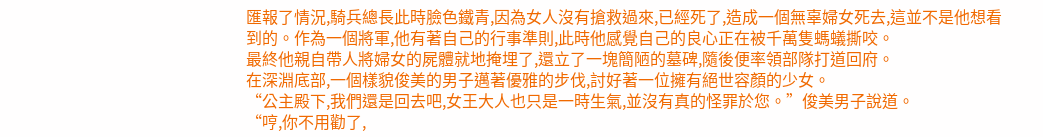匯報了情況,騎兵總長此時臉色鐵青,因為女人沒有搶救過來,已經死了,造成一個無辜婦女死去,這並不是他想看到的。作為一個將軍,他有著自己的行事準則,此時他感覺自己的良心正在被千萬隻螞蟻撕咬。
最終他親自帶人將婦女的屍體就地掩埋了,還立了一塊簡陋的墓碑,隨後便率領部隊打道回府。
在深淵底部,一個樣貌俊美的男子邁著優雅的步伐,討好著一位擁有絕世容顏的少女。
“公主殿下,我們還是回去吧,女王大人也只是一時生氣,並沒有真的怪罪於您。”俊美男子說道。
“哼,你不用勸了,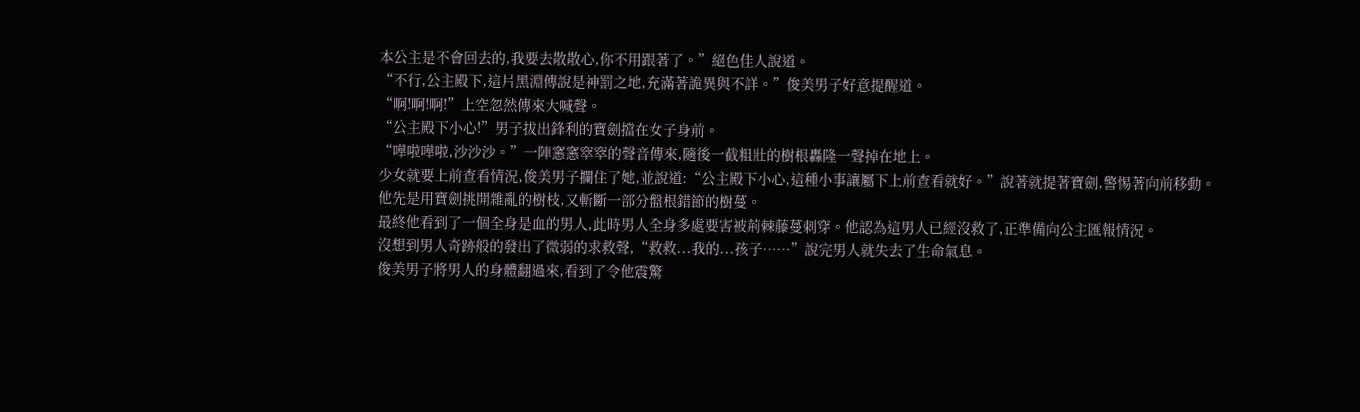本公主是不會回去的,我要去散散心,你不用跟著了。”絕色佳人說道。
“不行,公主殿下,這片黑淵傳說是神罰之地,充滿著詭異與不詳。”俊美男子好意提醒道。
“啊!啊!啊!”上空忽然傳來大喊聲。
“公主殿下小心!”男子拔出鋒利的寶劍擋在女子身前。
“嘩啦嘩啦,沙沙沙。”一陣窸窸窣窣的聲音傳來,隨後一截粗壯的樹根轟隆一聲掉在地上。
少女就要上前查看情況,俊美男子攔住了她,並說道:“公主殿下小心,這種小事讓屬下上前查看就好。”說著就提著寶劍,警惕著向前移動。
他先是用寶劍挑開雜亂的樹枝,又斬斷一部分盤根錯節的樹蔓。
最終他看到了一個全身是血的男人,此時男人全身多處要害被荊棘藤蔓刺穿。他認為這男人已經沒救了,正準備向公主匯報情況。
沒想到男人奇跡般的發出了微弱的求救聲,“救救...我的...孩子……”說完男人就失去了生命氣息。
俊美男子將男人的身體翻過來,看到了令他震驚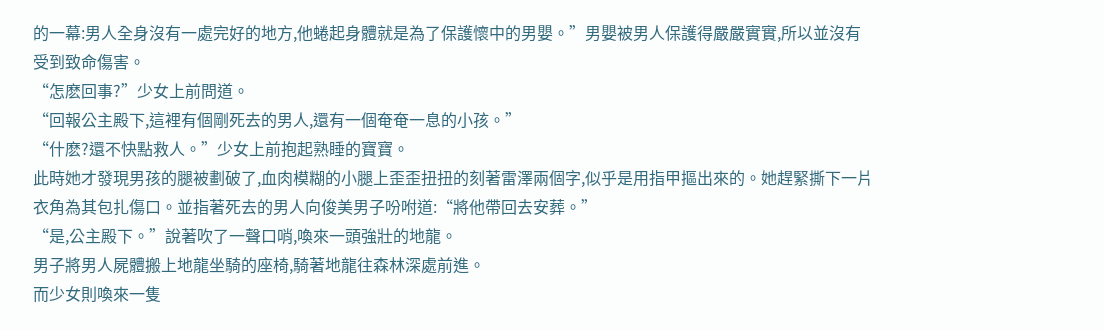的一幕:男人全身沒有一處完好的地方,他蜷起身體就是為了保護懷中的男嬰。”男嬰被男人保護得嚴嚴實實,所以並沒有受到致命傷害。
“怎麽回事?”少女上前問道。
“回報公主殿下,這裡有個剛死去的男人,還有一個奄奄一息的小孩。”
“什麽?還不快點救人。”少女上前抱起熟睡的寶寶。
此時她才發現男孩的腿被劃破了,血肉模糊的小腿上歪歪扭扭的刻著雷澤兩個字,似乎是用指甲摳出來的。她趕緊撕下一片衣角為其包扎傷口。並指著死去的男人向俊美男子吩咐道:“將他帶回去安葬。”
“是,公主殿下。”說著吹了一聲口哨,喚來一頭強壯的地龍。
男子將男人屍體搬上地龍坐騎的座椅,騎著地龍往森林深處前進。
而少女則喚來一隻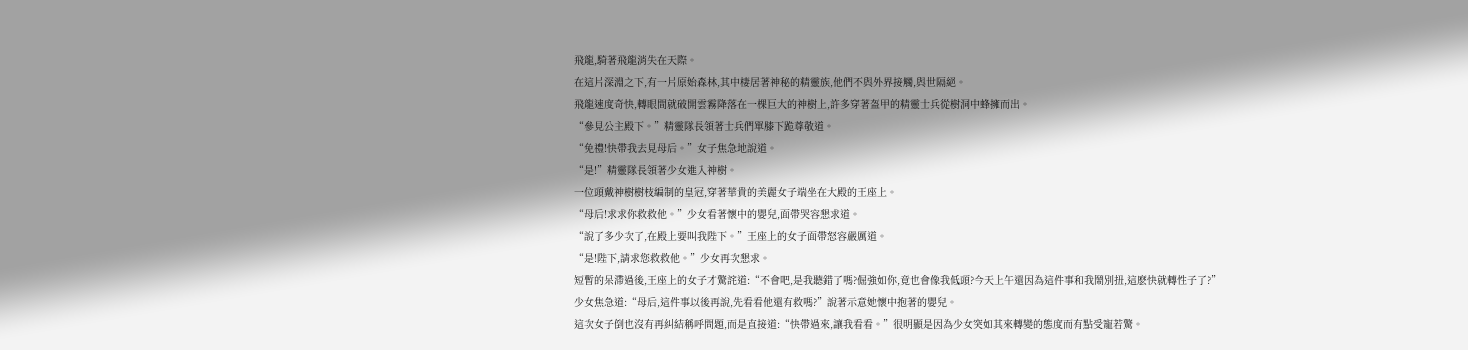飛龍,騎著飛龍消失在天際。
在這片深淵之下,有一片原始森林,其中棲居著神秘的精靈族,他們不與外界接觸,與世隔絕。
飛龍速度奇快,轉眼間就破開雲霧降落在一棵巨大的神樹上,許多穿著盔甲的精靈士兵從樹洞中蜂擁而出。
“參見公主殿下。”精靈隊長領著士兵們單膝下跪尊敬道。
“免禮!快帶我去見母后。”女子焦急地說道。
“是!”精靈隊長領著少女進入神樹。
一位頭戴神樹樹枝編制的皇冠,穿著華貴的美麗女子端坐在大殿的王座上。
“母后!求求你救救他。”少女看著懷中的嬰兒,面帶哭容懇求道。
“說了多少次了,在殿上要叫我陛下。”王座上的女子面帶怒容嚴厲道。
“是!陛下,請求您救救他。”少女再次懇求。
短暫的呆滯過後,王座上的女子才驚詫道:“不會吧,是我聽錯了嗎?倔強如你,竟也會像我低頭?今天上午還因為這件事和我鬧別扭,這麽快就轉性子了?”
少女焦急道:“母后,這件事以後再說,先看看他還有救嗎?”說著示意她懷中抱著的嬰兒。
這次女子倒也沒有再糾結稱呼問題,而是直接道:“快帶過來,讓我看看。”很明顯是因為少女突如其來轉變的態度而有點受寵若驚。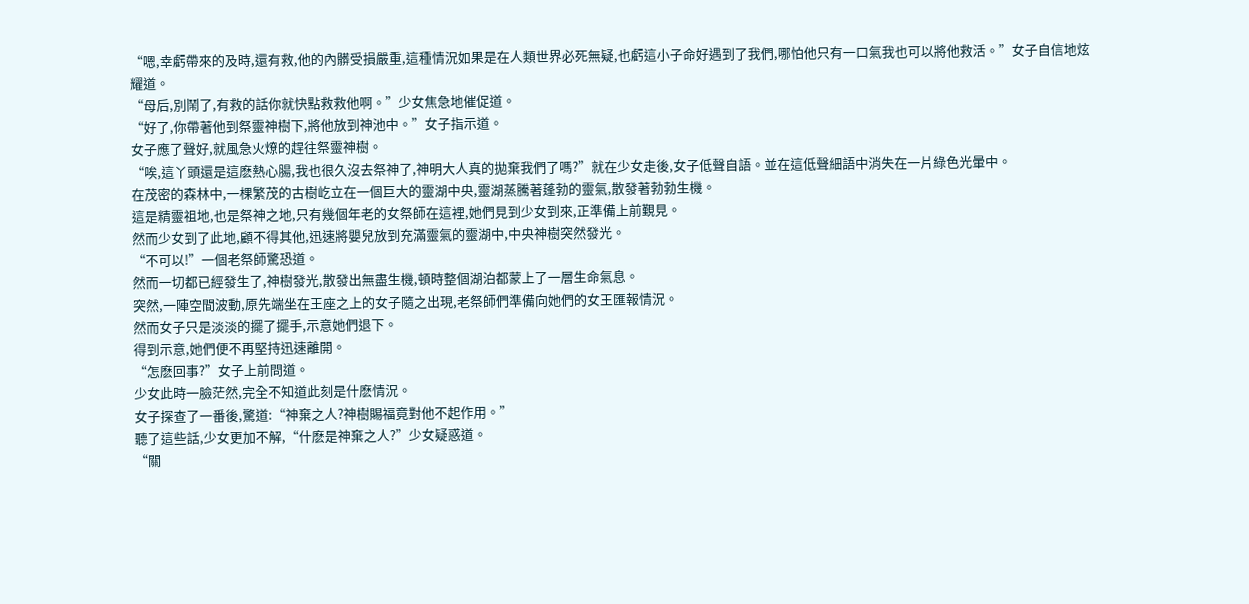“嗯,幸虧帶來的及時,還有救,他的內髒受損嚴重,這種情況如果是在人類世界必死無疑,也虧這小子命好遇到了我們,哪怕他只有一口氣我也可以將他救活。”女子自信地炫耀道。
“母后,別鬧了,有救的話你就快點救救他啊。”少女焦急地催促道。
“好了,你帶著他到祭靈神樹下,將他放到神池中。”女子指示道。
女子應了聲好,就風急火燎的趕往祭靈神樹。
“唉,這丫頭還是這麽熱心腸,我也很久沒去祭神了,神明大人真的拋棄我們了嗎?”就在少女走後,女子低聲自語。並在這低聲細語中消失在一片綠色光暈中。
在茂密的森林中,一棵繁茂的古樹屹立在一個巨大的靈湖中央,靈湖蒸騰著蓬勃的靈氣,散發著勃勃生機。
這是精靈祖地,也是祭神之地,只有幾個年老的女祭師在這裡,她們見到少女到來,正準備上前覲見。
然而少女到了此地,顧不得其他,迅速將嬰兒放到充滿靈氣的靈湖中,中央神樹突然發光。
“不可以!”一個老祭師驚恐道。
然而一切都已經發生了,神樹發光,散發出無盡生機,頓時整個湖泊都蒙上了一層生命氣息。
突然,一陣空間波動,原先端坐在王座之上的女子隨之出現,老祭師們準備向她們的女王匯報情況。
然而女子只是淡淡的擺了擺手,示意她們退下。
得到示意,她們便不再堅持迅速離開。
“怎麽回事?”女子上前問道。
少女此時一臉茫然,完全不知道此刻是什麽情況。
女子探查了一番後,驚道:“神棄之人?神樹賜福竟對他不起作用。”
聽了這些話,少女更加不解,“什麽是神棄之人?”少女疑惑道。
“關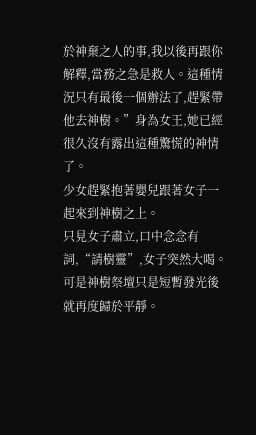於神棄之人的事,我以後再跟你解釋,當務之急是救人。這種情況只有最後一個辦法了,趕緊帶他去神樹。”身為女王,她已經很久沒有露出這種驚慌的神情了。
少女趕緊抱著嬰兒跟著女子一起來到神樹之上。
只見女子肅立,口中念念有詞,“請樹靈”,女子突然大喝。
可是神樹祭壇只是短暫發光後就再度歸於平靜。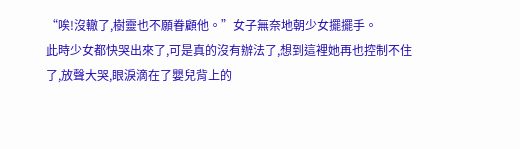“唉!沒轍了,樹靈也不願眷顧他。”女子無奈地朝少女擺擺手。
此時少女都快哭出來了,可是真的沒有辦法了,想到這裡她再也控制不住了,放聲大哭,眼淚滴在了嬰兒背上的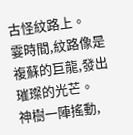古怪紋路上。
霎時間,紋路像是複蘇的巨龍,發出璀璨的光芒。
神樹一陣搖動,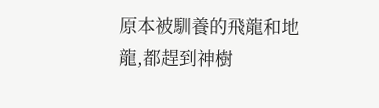原本被馴養的飛龍和地龍,都趕到神樹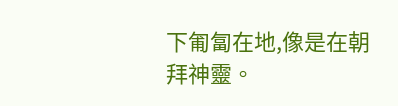下匍匐在地,像是在朝拜神靈。